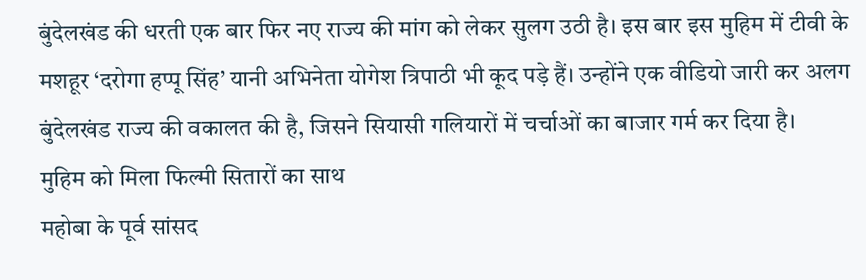बुंदेलखंड की धरती एक बार फिर नए राज्य की मांग को लेकर सुलग उठी है। इस बार इस मुहिम में टीवी के मशहूर ‘दरोगा हप्पू सिंह’ यानी अभिनेता योगेश त्रिपाठी भी कूद पड़े हैं। उन्होंने एक वीडियो जारी कर अलग बुंदेलखंड राज्य की वकालत की है, जिसने सियासी गलियारों में चर्चाओं का बाजार गर्म कर दिया है।
मुहिम को मिला फिल्मी सितारों का साथ
महोबा के पूर्व सांसद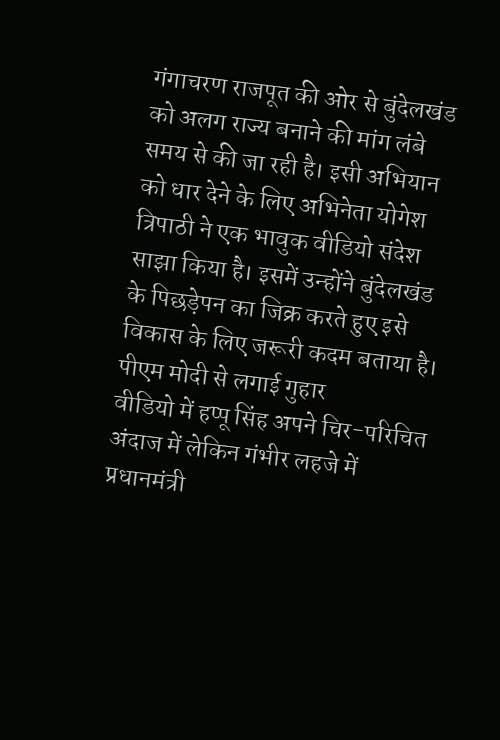गंगाचरण राजपूत की ओर से बुंदेलखंड को अलग राज्य बनाने की मांग लंबे समय से की जा रही है। इसी अभियान को धार देने के लिए अभिनेता योगेश त्रिपाठी ने एक भावुक वीडियो संदेश साझा किया है। इसमें उन्होंने बुंदेलखंड के पिछड़ेपन का जिक्र करते हुए इसे विकास के लिए जरूरी कदम बताया है।
पीएम मोदी से लगाई गुहार
वीडियो में हप्पू सिंह अपने चिर-परिचित अंदाज में लेकिन गंभीर लहजे में प्रधानमंत्री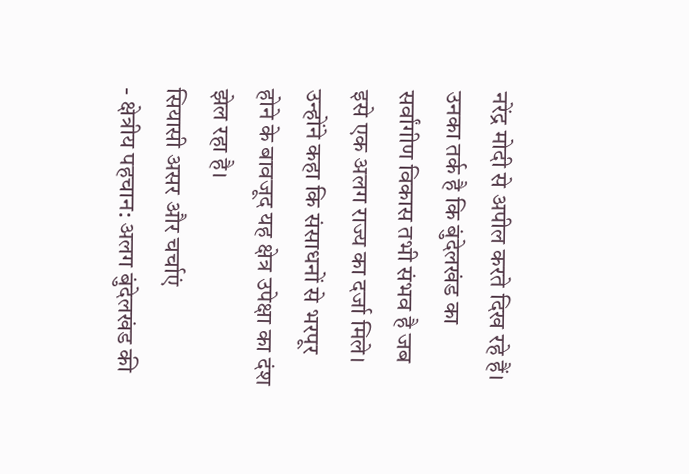नरेंद्र मोदी से अपील करते दिख रहे हैं। उनका तर्क है कि बुंदेलखंड का सर्वांगीण विकास तभी संभव है जब इसे एक अलग राज्य का दर्जा मिले। उन्होंने कहा कि संसाधनों से भरपूर होने के बावजूद यह क्षेत्र उपेक्षा का दंश झेल रहा है।
सियासी असर और चर्चाएं
- क्षेत्रीय पहचान: अलग बुंदेलखंड की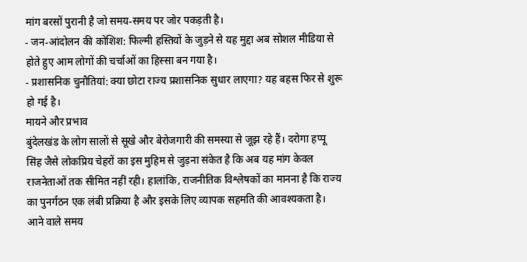मांग बरसों पुरानी है जो समय-समय पर जोर पकड़ती है।
- जन-आंदोलन की कोशिश: फिल्मी हस्तियों के जुड़ने से यह मुद्दा अब सोशल मीडिया से होते हुए आम लोगों की चर्चाओं का हिस्सा बन गया है।
- प्रशासनिक चुनौतियां: क्या छोटा राज्य प्रशासनिक सुधार लाएगा? यह बहस फिर से शुरू हो गई है।
मायने और प्रभाव
बुंदेलखंड के लोग सालों से सूखे और बेरोजगारी की समस्या से जूझ रहे हैं। दरोगा हप्पू सिंह जैसे लोकप्रिय चेहरों का इस मुहिम से जुड़ना संकेत है कि अब यह मांग केवल राजनेताओं तक सीमित नहीं रही। हालांकि, राजनीतिक विश्लेषकों का मानना है कि राज्य का पुनर्गठन एक लंबी प्रक्रिया है और इसके लिए व्यापक सहमति की आवश्यकता है। आने वाले समय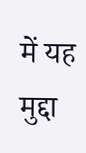में यह मुद्दा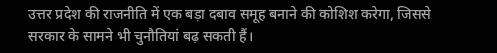उत्तर प्रदेश की राजनीति में एक बड़ा दबाव समूह बनाने की कोशिश करेगा, जिससे सरकार के सामने भी चुनौतियां बढ़ सकती हैं।